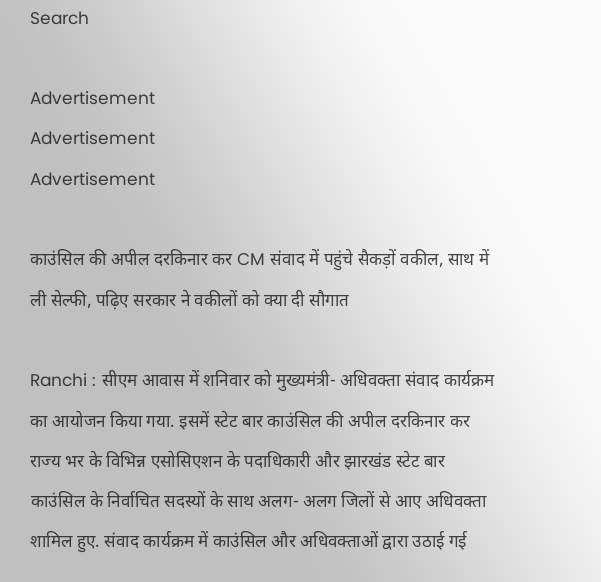Search

Advertisement
Advertisement
Advertisement

काउंसिल की अपील दरकिनार कर CM संवाद में पहुंचे सैकड़ों वकील, साथ में ली सेल्फी, पढ़िए सरकार ने वकीलों को क्या दी सौगात

Ranchi : सीएम आवास में शनिवार को मुख्यमंत्री- अधिवक्ता संवाद कार्यक्रम का आयोजन किया गया. इसमें स्टेट बार काउंसिल की अपील दरकिनार कर राज्य भर के विभिन्न एसोसिएशन के पदाधिकारी और झारखंड स्टेट बार काउंसिल के निर्वाचित सदस्यों के साथ अलग- अलग जिलों से आए अधिवक्ता शामिल हुए. संवाद कार्यक्रम में काउंसिल और अधिवक्ताओं द्वारा उठाई गई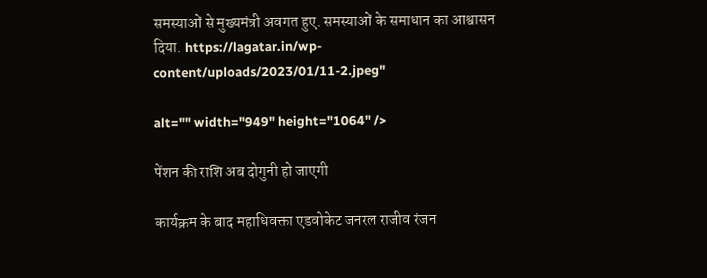समस्याओं से मुख्यमंत्री अवगत हुए. समस्याओं के समाधान का आश्वासन दिया. https://lagatar.in/wp-content/uploads/2023/01/11-2.jpeg"

alt="" width="949" height="1064" />

पेंशन की राशि अब दोगुनी हो जाएगी

कार्यक्रम के बाद महाधिवक्ता एडवोकेट जनरल राजीव रंजन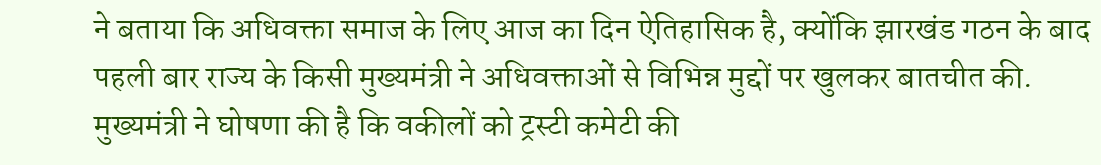ने बताया कि अधिवक्ता समाज के लिए आज का दिन ऐतिहासिक है, क्योंकि झारखंड गठन के बाद पहली बार राज्य के किसी मुख्यमंत्री ने अधिवक्ताओं से विभिन्न मुद्दों पर खुलकर बातचीत की. मुख्यमंत्री ने घोषणा की है कि वकीलों को ट्रस्टी कमेटी की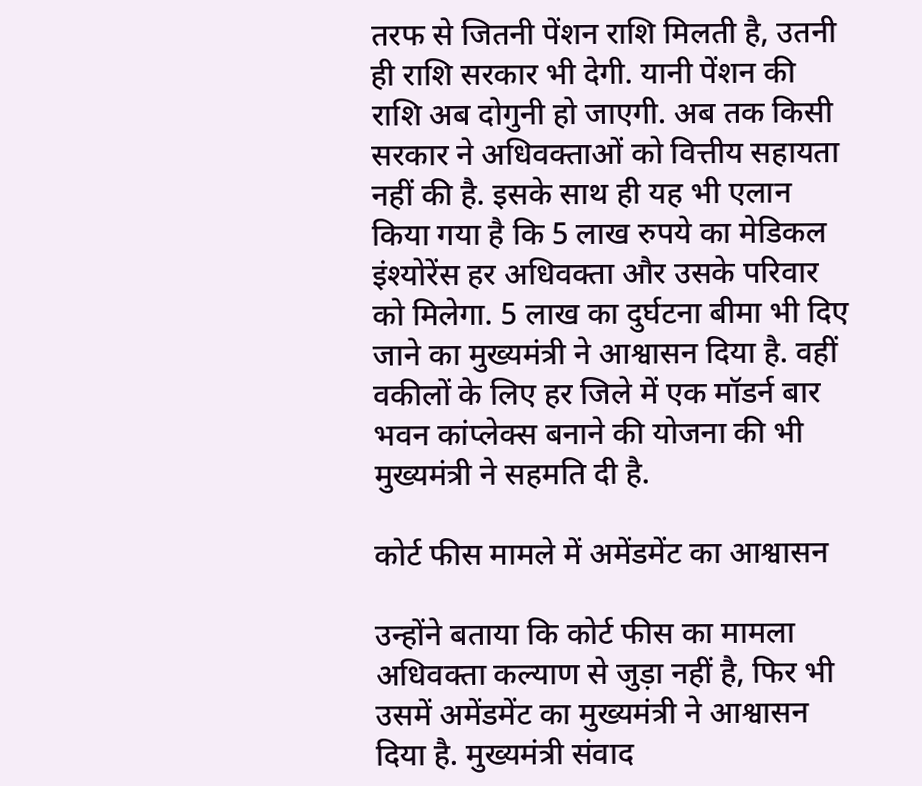तरफ से जितनी पेंशन राशि मिलती है, उतनी ही राशि सरकार भी देगी. यानी पेंशन की राशि अब दोगुनी हो जाएगी. अब तक किसी सरकार ने अधिवक्ताओं को वित्तीय सहायता नहीं की है. इसके साथ ही यह भी एलान किया गया है कि 5 लाख रुपये का मेडिकल इंश्योरेंस हर अधिवक्ता और उसके परिवार को मिलेगा. 5 लाख का दुर्घटना बीमा भी दिए जाने का मुख्यमंत्री ने आश्वासन दिया है. वहीं वकीलों के लिए हर जिले में एक मॉडर्न बार भवन कांप्लेक्स बनाने की योजना की भी मुख्यमंत्री ने सहमति दी है.

कोर्ट फीस मामले में अमेंडमेंट का आश्वासन

उन्होंने बताया कि कोर्ट फीस का मामला अधिवक्ता कल्याण से जुड़ा नहीं है, फिर भी उसमें अमेंडमेंट का मुख्यमंत्री ने आश्वासन दिया है. मुख्यमंत्री संवाद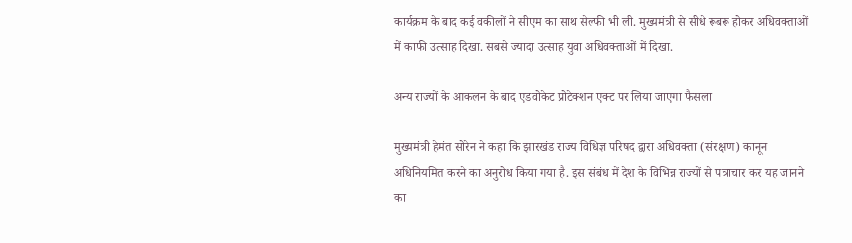कार्यक्रम के बाद कई वकीलों ने सीएम का साथ सेल्फी भी ली. मुख्यमंत्री से सीधे रूबरू होकर अधिवक्ताओं में काफी उत्साह दिखा. सबसे ज्यादा उत्साह युवा अधिवक्ताओं में दिखा.

अन्य राज्यों के आकलन के बाद एडवोकेट प्रोटेक्शन एक्ट पर लिया जाएगा फैसला

मुख्यमंत्री हेमंत सोरेन ने कहा कि झारखंड राज्य विधिज्ञ परिषद द्वारा अधिवक्ता (संरक्षण) कानून अधिनियमित करने का अनुरोध किया गया है. इस संबंध में देश के विभिन्न राज्यों से पत्राचार कर यह जानने का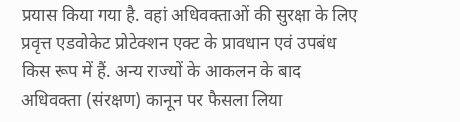प्रयास किया गया है. वहां अधिवक्ताओं की सुरक्षा के लि‍ए प्रवृत्त एडवोकेट प्रोटेक्शन एक्ट के प्रावधान एवं उपबंध किस रूप में हैं. अन्य राज्यों के आकलन के बाद अधिवक्ता (संरक्षण) कानून पर फैसला लिया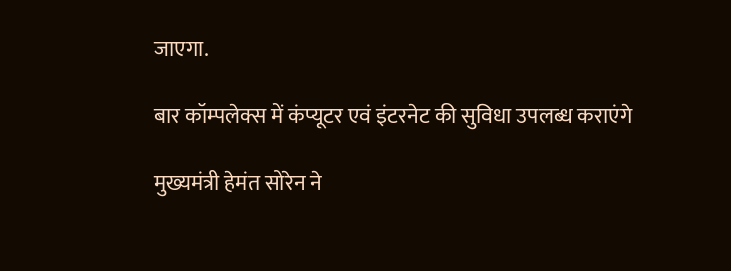जाएगा.

बार कॉम्‍पलेक्स में कंप्यूटर एवं इंटरनेट की सुविधा उपलब्ध कराएंगे

मुख्यमंत्री हेमंत सोरेन ने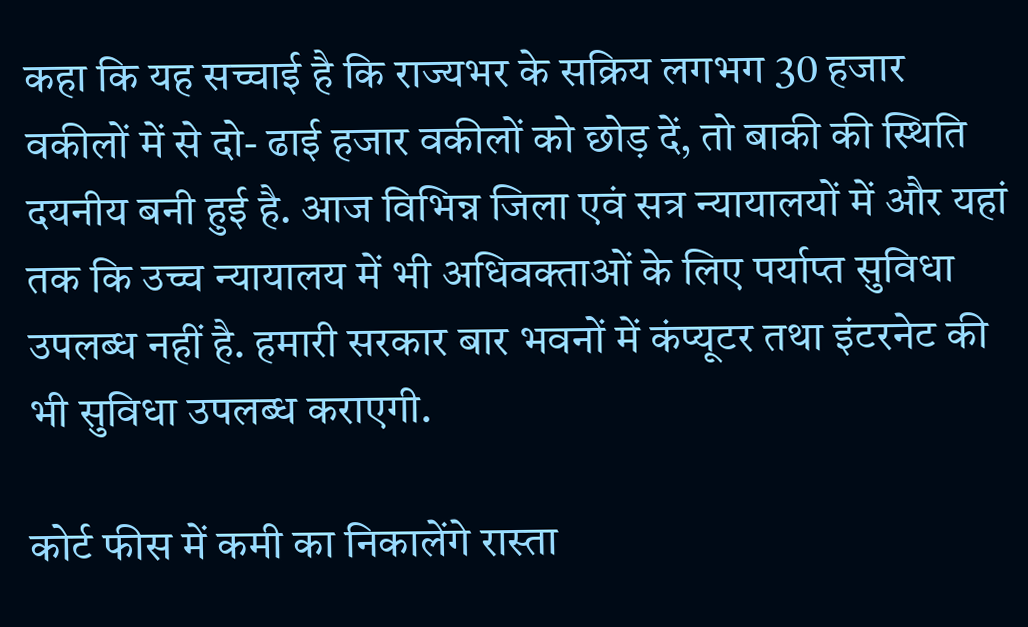कहा कि यह सच्चाई है कि राज्यभर के सक्रिय लगभग 30 हजार वकीलों में से दो- ढाई हजार वकीलों को छोड़ दें, तो बाकी की स्थिति दयनीय बनी हुई है. आज विभिन्न जिला एवं सत्र न्यायालयों में और यहां तक क‍ि उच्च न्यायालय में भी अधिवक्ताओं के लिए पर्याप्त सुविधा उपलब्ध नहीं है. हमारी सरकार बार भवनों में कंप्यूटर तथा इंटरनेट की भी सुविधा उपलब्ध कराएगी.

कोर्ट फीस में कमी का न‍िकालेंगे रास्‍ता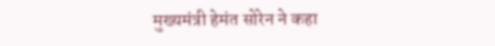मुख्यमंत्री हेमंत सोरेन ने कहा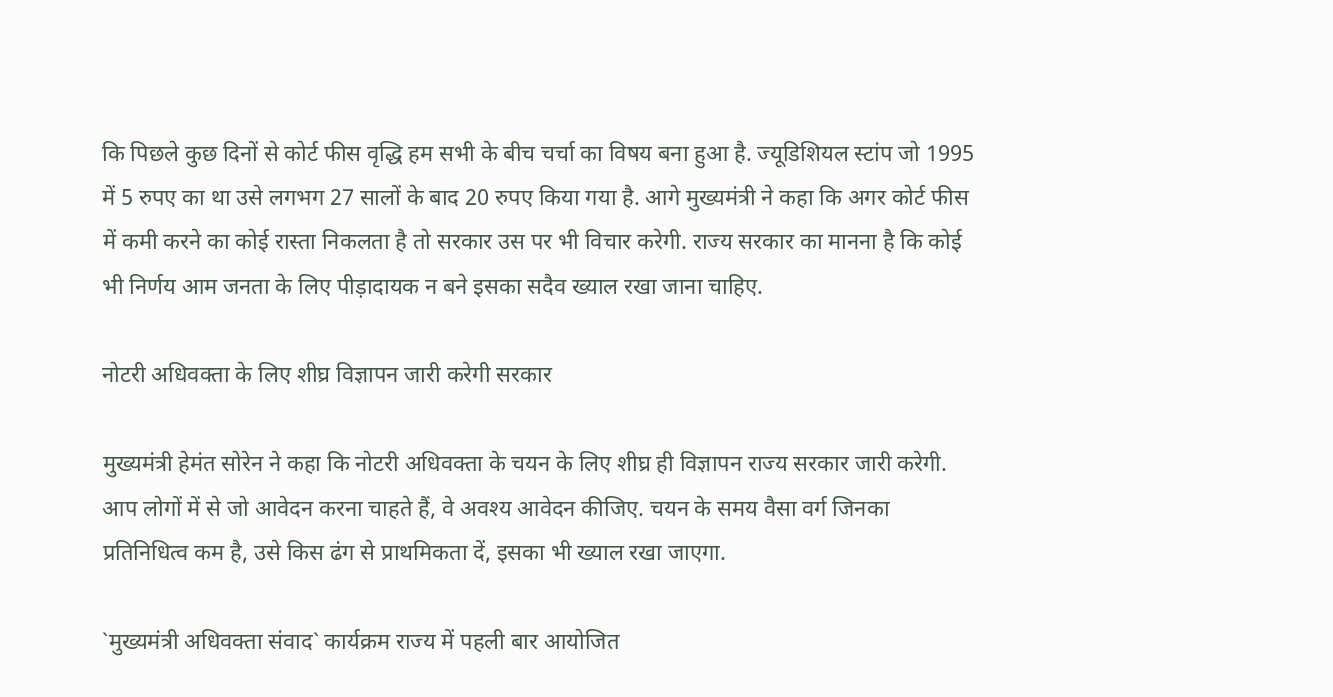कि पिछले कुछ दिनों से कोर्ट फीस वृद्धि हम सभी के बीच चर्चा का विषय बना हुआ है. ज्‍यूडिशि‍यल स्टांप जो 1995 में 5 रुपए का था उसे लगभग 27 सालों के बाद 20 रुपए किया गया है. आगे मुख्यमंत्री ने कहा कि अगर कोर्ट फीस में कमी करने का कोई रास्ता निकलता है तो सरकार उस पर भी विचार करेगी. राज्य सरकार का मानना है कि कोई भी निर्णय आम जनता के लिए पीड़ादायक न बने इसका सदैव ख्याल रखा जाना चाहिए.

नोटरी अधिवक्ता के लिए शीघ्र विज्ञापन जारी करेगी सरकार

मुख्यमंत्री हेमंत सोरेन ने कहा कि नोटरी अधिवक्ता के चयन के लिए शीघ्र ही विज्ञापन राज्य सरकार जारी करेगी. आप लोगों में से जो आवेदन करना चाहते हैं, वे अवश्य आवेदन कीजिए. चयन के समय वैसा वर्ग जिनका प्रतिनिधित्व कम है, उसे किस ढंग से प्राथमिकता दें, इसका भी ख्याल रखा जाएगा.

`मुख्यमंत्री अधिवक्ता संवाद` कार्यक्रम राज्य में पहली बार आयोजित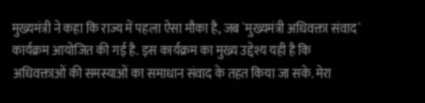मुख्यमंत्री ने कहा कि राज्य में पहला ऐसा मौका है, जब `मुख्यमंत्री अधिवक्ता संवाद` कार्यक्रम आयोजित की गई है. इस कार्यक्रम का मुख्य उद्देश्य यही है कि अधिवक्ताओं की समस्याओं का समाधान संवाद के तहत किया जा सके. मेरा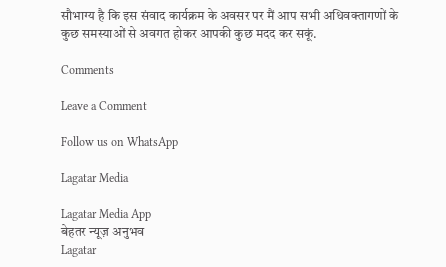सौभाग्य है कि इस संवाद कार्यक्रम के अवसर पर मैं आप सभी अधिवक्तागणों के कुछ समस्याओं से अवगत होकर आपकी कुछ मदद कर सकूं.

Comments

Leave a Comment

Follow us on WhatsApp

Lagatar Media

Lagatar Media App
बेहतर न्यूज़ अनुभव
Lagatar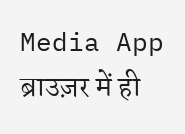Media App
ब्राउज़र में ही